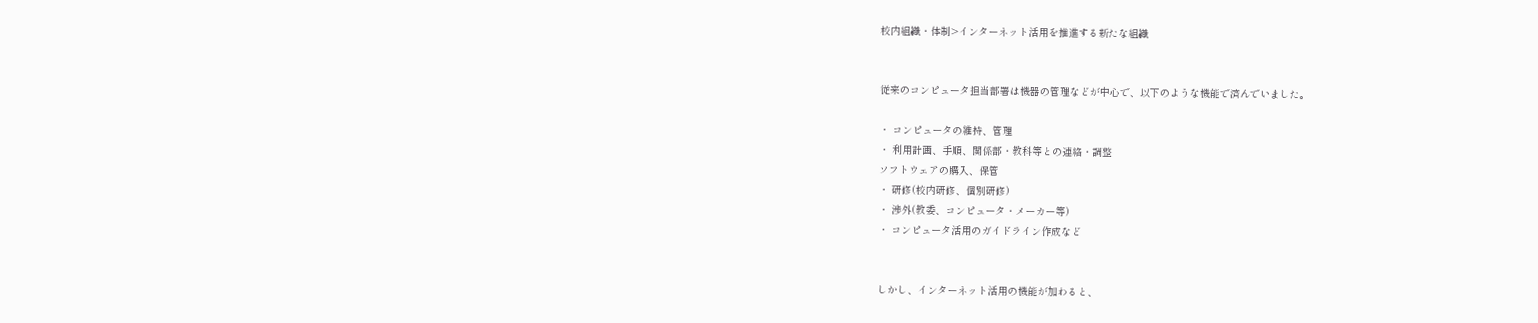校内組織・体制>インターネット活用を推進する新たな組織


従来のコンピュータ担当部署は機器の管理などが中心で、以下のような機能で済んでいました。

・ コンピュータの維持、管理
・ 利用計画、手順、関係部・教科等との連絡・調整
ソフトウェアの購入、保管
・ 研修(校内研修、個別研修)
・ 渉外(教委、コンピュータ・メーカー等)
・ コンピュータ活用のガイドライン作成など


しかし、インターネット活用の機能が加わると、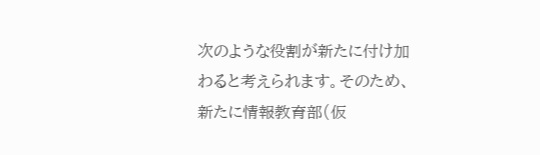次のような役割が新たに付け加わると考えられます。そのため、新たに情報教育部(仮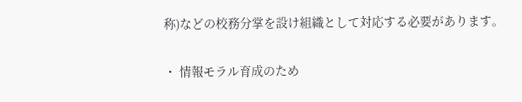称)などの校務分掌を設け組織として対応する必要があります。

・ 情報モラル育成のため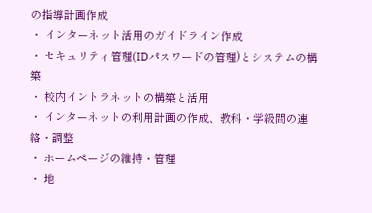の指導計画作成
・ インターネット活用のガイドライン作成
・ セキュリティ管理(IDパスワードの管理)とシステムの構築
・ 校内イントラネットの構築と活用
・ インターネットの利用計画の作成、教科・学級間の連絡・調整
・ ホームページの維持・管理
・ 地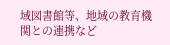域図書館等、地域の教育機関との連携など